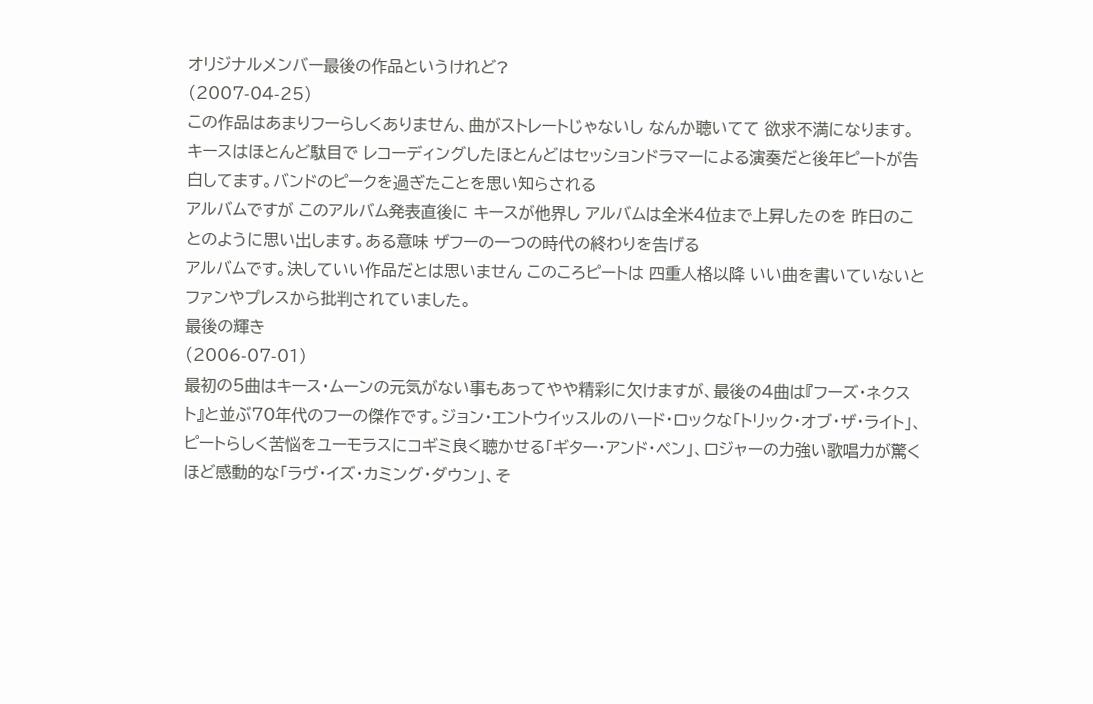オリジナルメンバー最後の作品というけれど?
(2007-04-25)
この作品はあまりフーらしくありません、曲がストレートじゃないし なんか聴いてて 欲求不満になります。キースはほとんど駄目で レコーディングしたほとんどはセッションドラマーによる演奏だと後年ピートが告白してます。バンドのピークを過ぎたことを思い知らされる
アルバムですが このアルバム発表直後に キースが他界し アルバムは全米4位まで上昇したのを 昨日のことのように思い出します。ある意味 ザフーの一つの時代の終わりを告げる
アルバムです。決していい作品だとは思いません このころピートは 四重人格以降 いい曲を書いていないと ファンやプレスから批判されていました。
最後の輝き
(2006-07-01)
最初の5曲はキース・ムーンの元気がない事もあってやや精彩に欠けますが、最後の4曲は『フーズ・ネクスト』と並ぶ70年代のフーの傑作です。ジョン・エントウイッスルのハード・ロックな「トリック・オブ・ザ・ライト」、ピートらしく苦悩をユーモラスにコギミ良く聴かせる「ギター・アンド・ペン」、ロジャーの力強い歌唱力が驚くほど感動的な「ラヴ・イズ・カミング・ダウン」、そ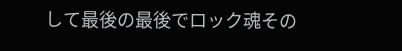して最後の最後でロック魂その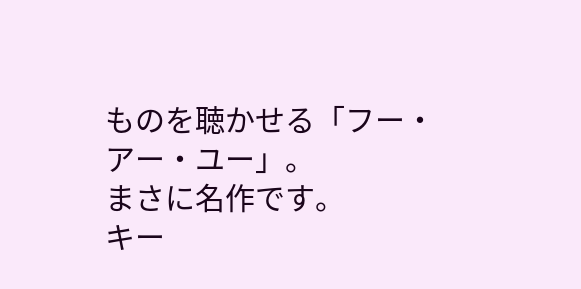ものを聴かせる「フー・アー・ユー」。
まさに名作です。
キー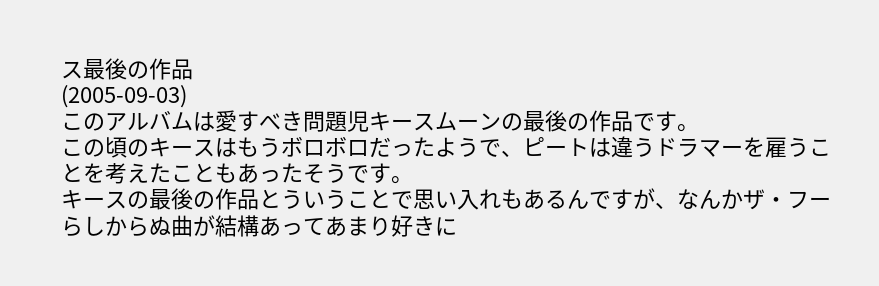ス最後の作品
(2005-09-03)
このアルバムは愛すべき問題児キースムーンの最後の作品です。
この頃のキースはもうボロボロだったようで、ピートは違うドラマーを雇うことを考えたこともあったそうです。
キースの最後の作品とういうことで思い入れもあるんですが、なんかザ・フーらしからぬ曲が結構あってあまり好きに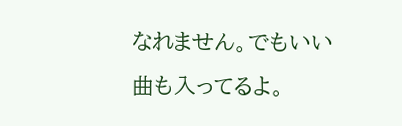なれません。でもいい曲も入ってるよ。